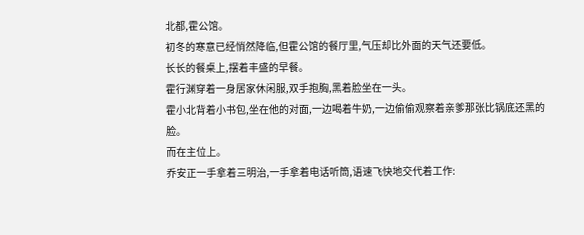北都,霍公馆。
初冬的寒意已经悄然降临,但霍公馆的餐厅里,气压却比外面的天气还要低。
长长的餐桌上,摆着丰盛的早餐。
霍行渊穿着一身居家休闲服,双手抱胸,黑着脸坐在一头。
霍小北背着小书包,坐在他的对面,一边喝着牛奶,一边偷偷观察着亲爹那张比锅底还黑的脸。
而在主位上。
乔安正一手拿着三明治,一手拿着电话听筒,语速飞快地交代着工作: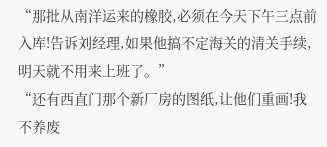“那批从南洋运来的橡胶,必须在今天下午三点前入库!告诉刘经理,如果他搞不定海关的清关手续,明天就不用来上班了。”
“还有西直门那个新厂房的图纸,让他们重画!我不养废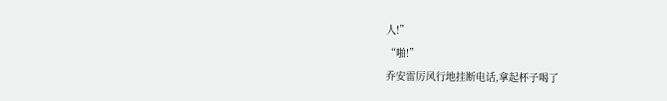人!”
“啪!”
乔安雷厉风行地挂断电话,拿起杯子喝了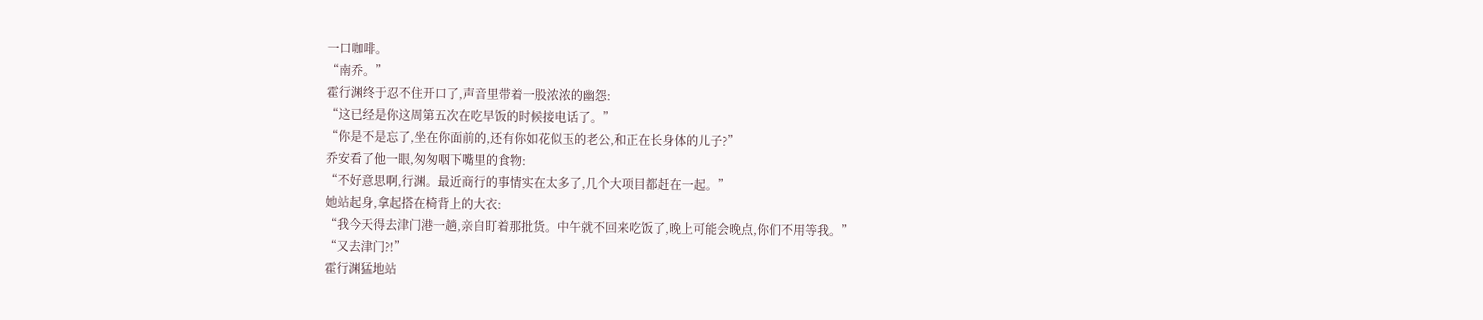一口咖啡。
“南乔。”
霍行渊终于忍不住开口了,声音里带着一股浓浓的幽怨:
“这已经是你这周第五次在吃早饭的时候接电话了。”
“你是不是忘了,坐在你面前的,还有你如花似玉的老公,和正在长身体的儿子?”
乔安看了他一眼,匆匆咽下嘴里的食物:
“不好意思啊,行渊。最近商行的事情实在太多了,几个大项目都赶在一起。”
她站起身,拿起搭在椅背上的大衣:
“我今天得去津门港一趟,亲自盯着那批货。中午就不回来吃饭了,晚上可能会晚点,你们不用等我。”
“又去津门?!”
霍行渊猛地站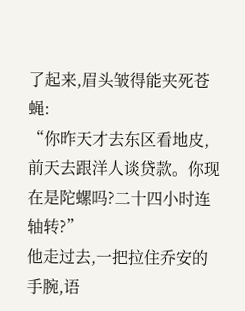了起来,眉头皱得能夹死苍蝇:
“你昨天才去东区看地皮,前天去跟洋人谈贷款。你现在是陀螺吗?二十四小时连轴转?”
他走过去,一把拉住乔安的手腕,语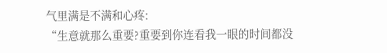气里满是不满和心疼:
“生意就那么重要?重要到你连看我一眼的时间都没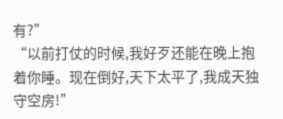有?”
“以前打仗的时候,我好歹还能在晚上抱着你睡。现在倒好,天下太平了,我成天独守空房!”